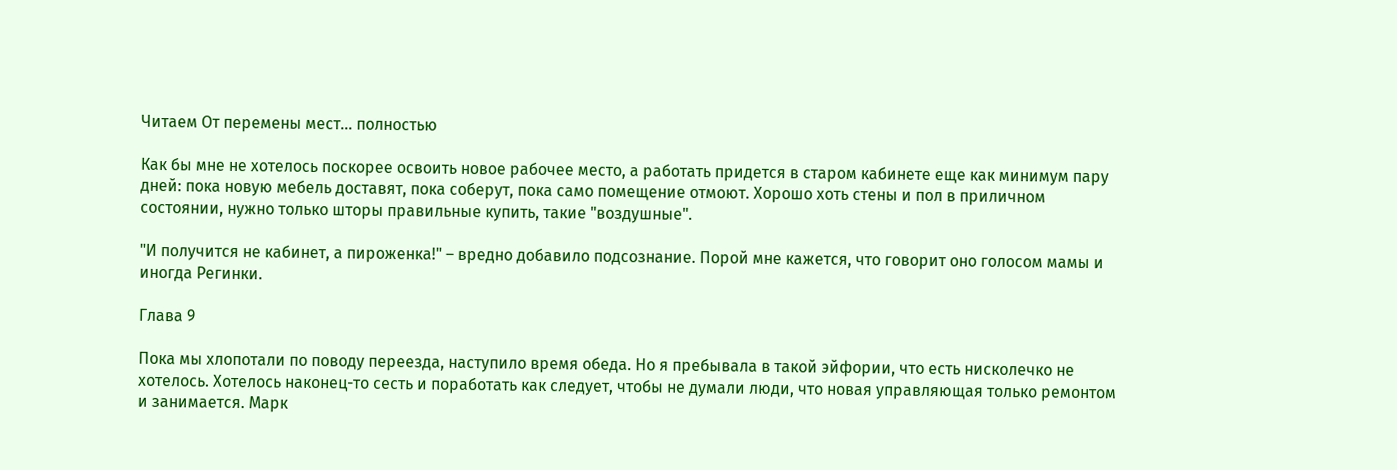Читаем От перемены мест… полностью

Как бы мне не хотелось поскорее освоить новое рабочее место, а работать придется в старом кабинете еще как минимум пару дней: пока новую мебель доставят, пока соберут, пока само помещение отмоют. Хорошо хоть стены и пол в приличном состоянии, нужно только шторы правильные купить, такие "воздушные".

"И получится не кабинет, а пироженка!" – вредно добавило подсознание. Порой мне кажется, что говорит оно голосом мамы и иногда Регинки.

Глава 9

Пока мы хлопотали по поводу переезда, наступило время обеда. Но я пребывала в такой эйфории, что есть нисколечко не хотелось. Хотелось наконец-то сесть и поработать как следует, чтобы не думали люди, что новая управляющая только ремонтом и занимается. Марк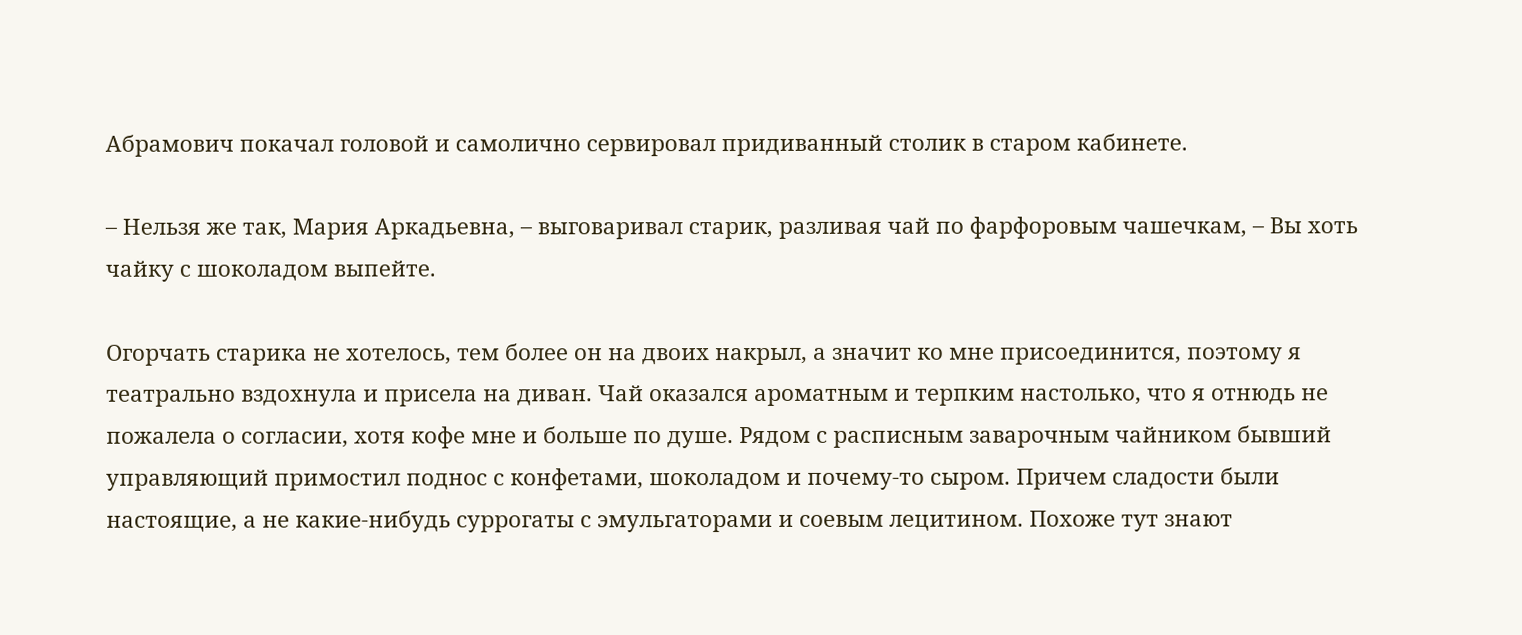Абрамович покачал головой и самолично сервировал придиванный столик в старом кабинете.

– Нельзя же так, Мария Аркадьевна, – выговаривал старик, разливая чай по фарфоровым чашечкам, – Вы хоть чайку с шоколадом выпейте.

Огорчать старика не хотелось, тем более он на двоих накрыл, а значит ко мне присоединится, поэтому я театрально вздохнула и присела на диван. Чай оказался ароматным и терпким настолько, что я отнюдь не пожалела о согласии, хотя кофе мне и больше по душе. Рядом с расписным заварочным чайником бывший управляющий примостил поднос с конфетами, шоколадом и почему-то сыром. Причем сладости были настоящие, а не какие-нибудь суррогаты с эмульгаторами и соевым лецитином. Похоже тут знают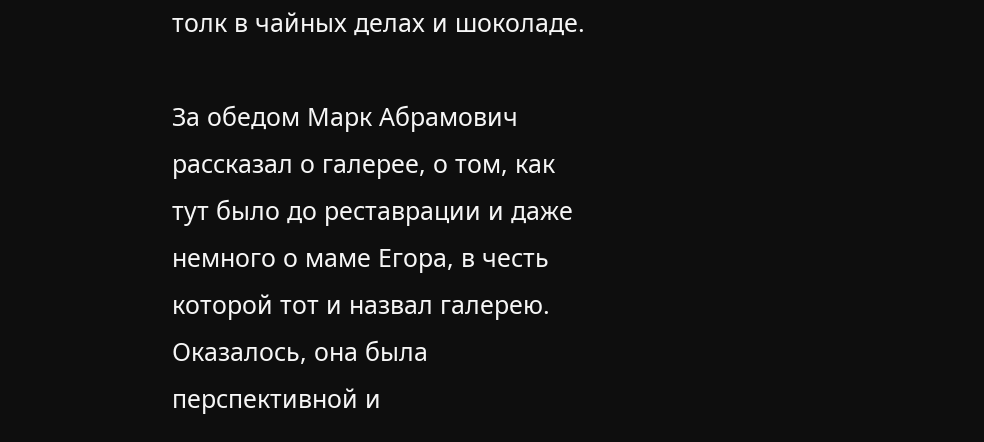толк в чайных делах и шоколаде.

За обедом Марк Абрамович рассказал о галерее, о том, как тут было до реставрации и даже немного о маме Егора, в честь которой тот и назвал галерею. Оказалось, она была перспективной и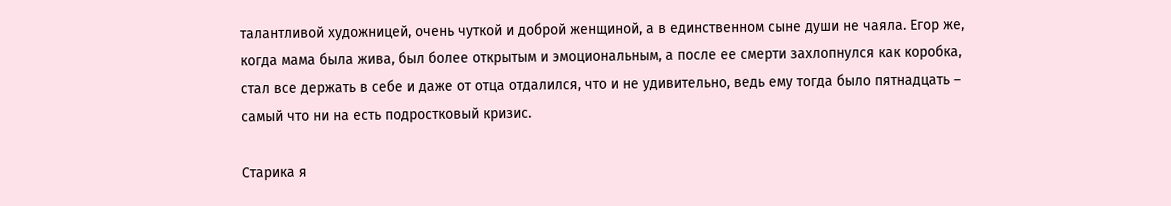талантливой художницей, очень чуткой и доброй женщиной, а в единственном сыне души не чаяла. Егор же, когда мама была жива, был более открытым и эмоциональным, а после ее смерти захлопнулся как коробка, стал все держать в себе и даже от отца отдалился, что и не удивительно, ведь ему тогда было пятнадцать – самый что ни на есть подростковый кризис.

Старика я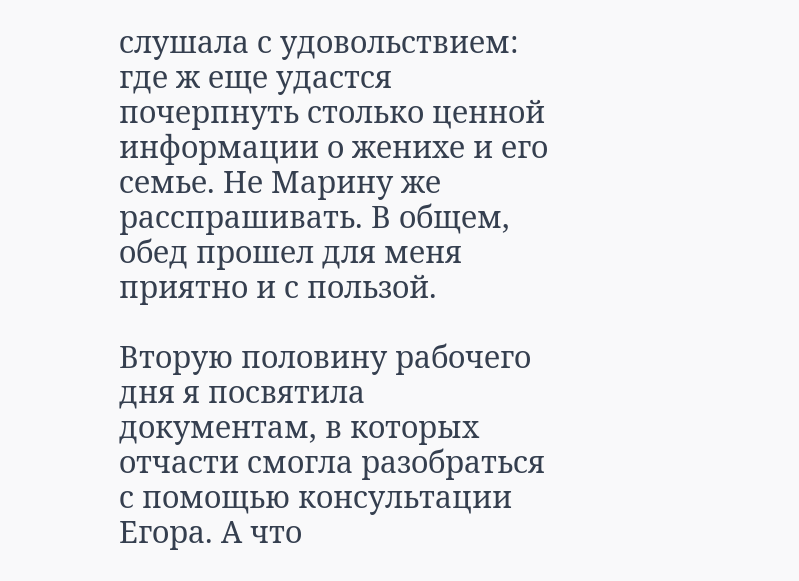слушала с удовольствием: где ж еще удастся почерпнуть столько ценной информации о женихе и его семье. Не Марину же расспрашивать. В общем, обед прошел для меня приятно и с пользой.

Вторую половину рабочего дня я посвятила документам, в которых отчасти смогла разобраться с помощью консультации Егора. А что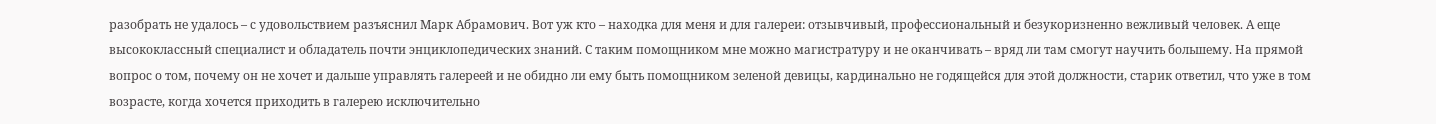разобрать не удалось – с удовольствием разъяснил Марк Абрамович. Вот уж кто – находка для меня и для галереи: отзывчивый, профессиональный и безукоризненно вежливый человек. А еще высококлассный специалист и обладатель почти энциклопедических знаний. С таким помощником мне можно магистратуру и не оканчивать – вряд ли там смогут научить большему. На прямой вопрос о том, почему он не хочет и дальше управлять галереей и не обидно ли ему быть помощником зеленой девицы, кардинально не годящейся для этой должности, старик ответил, что уже в том возрасте, когда хочется приходить в галерею исключительно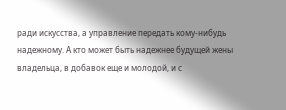ради искусства, а управление передать кому-нибудь надежному. А кто может быть надежнее будущей жены владельца, в добавок еще и молодой, и с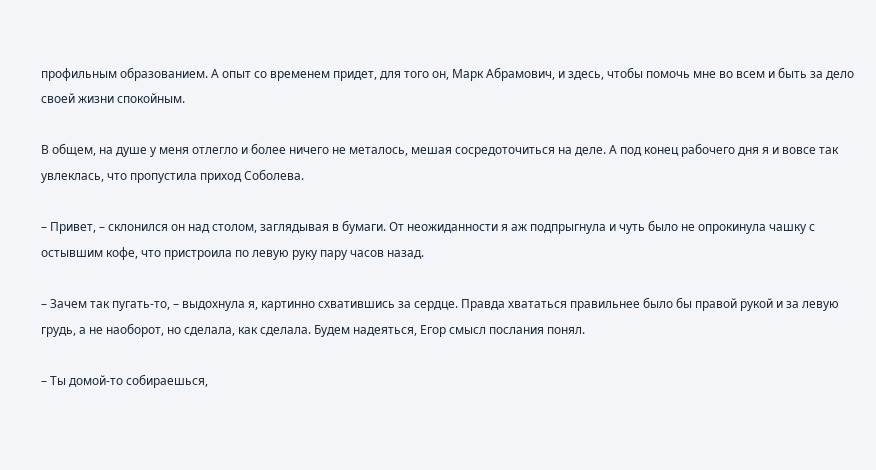профильным образованием. А опыт со временем придет, для того он, Марк Абрамович, и здесь, чтобы помочь мне во всем и быть за дело своей жизни спокойным.

В общем, на душе у меня отлегло и более ничего не металось, мешая сосредоточиться на деле. А под конец рабочего дня я и вовсе так увлеклась, что пропустила приход Соболева.

– Привет, – склонился он над столом, заглядывая в бумаги. От неожиданности я аж подпрыгнула и чуть было не опрокинула чашку с остывшим кофе, что пристроила по левую руку пару часов назад.

– Зачем так пугать-то, – выдохнула я, картинно схватившись за сердце. Правда хвататься правильнее было бы правой рукой и за левую грудь, а не наоборот, но сделала, как сделала. Будем надеяться, Егор смысл послания понял.

– Ты домой-то собираешься,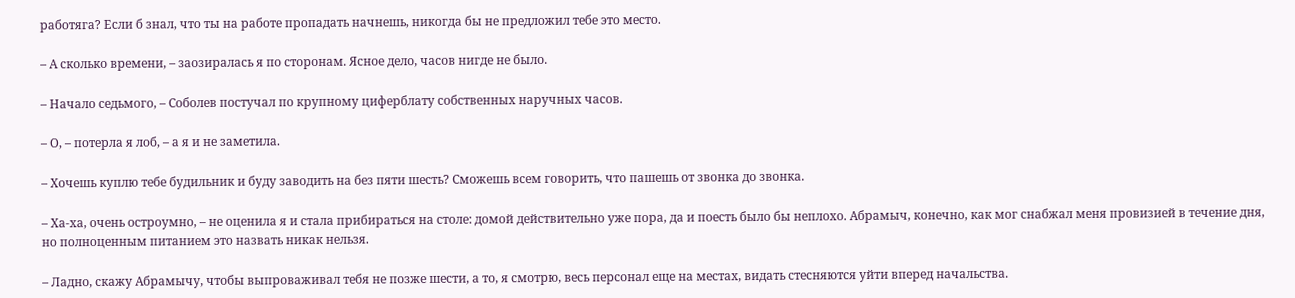работяга? Если б знал, что ты на работе пропадать начнешь, никогда бы не предложил тебе это место.

– А сколько времени, – заозиралась я по сторонам. Ясное дело, часов нигде не было.

– Начало седьмого, – Соболев постучал по крупному циферблату собственных наручных часов.

– О, – потерла я лоб, – а я и не заметила.

– Хочешь куплю тебе будильник и буду заводить на без пяти шесть? Сможешь всем говорить, что пашешь от звонка до звонка.

– Ха-ха, очень остроумно, – не оценила я и стала прибираться на столе: домой действительно уже пора, да и поесть было бы неплохо. Абрамыч, конечно, как мог снабжал меня провизией в течение дня, но полноценным питанием это назвать никак нельзя.

– Ладно, скажу Абрамычу, чтобы выпроваживал тебя не позже шести, а то, я смотрю, весь персонал еще на местах, видать стесняются уйти вперед начальства.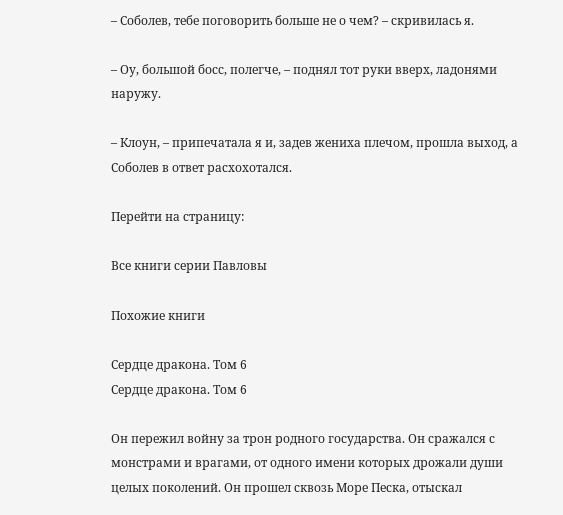– Соболев, тебе поговорить больше не о чем? – скривилась я.

– Оу, большой босс, полегче, – поднял тот руки вверх, ладонями наружу.

– Клоун, – припечатала я и, задев жениха плечом, прошла выход, а Соболев в ответ расхохотался.

Перейти на страницу:

Все книги серии Павловы

Похожие книги

Сердце дракона. Том 6
Сердце дракона. Том 6

Он пережил войну за трон родного государства. Он сражался с монстрами и врагами, от одного имени которых дрожали души целых поколений. Он прошел сквозь Море Песка, отыскал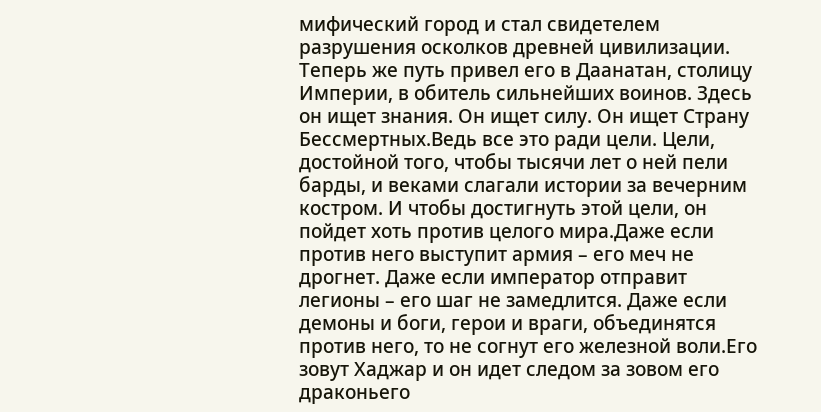мифический город и стал свидетелем разрушения осколков древней цивилизации. Теперь же путь привел его в Даанатан, столицу Империи, в обитель сильнейших воинов. Здесь он ищет знания. Он ищет силу. Он ищет Страну Бессмертных.Ведь все это ради цели. Цели, достойной того, чтобы тысячи лет о ней пели барды, и веками слагали истории за вечерним костром. И чтобы достигнуть этой цели, он пойдет хоть против целого мира.Даже если против него выступит армия – его меч не дрогнет. Даже если император отправит легионы – его шаг не замедлится. Даже если демоны и боги, герои и враги, объединятся против него, то не согнут его железной воли.Его зовут Хаджар и он идет следом за зовом его драконьего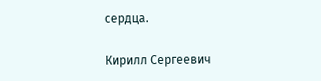сердца.

Кирилл Сергеевич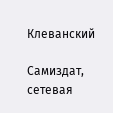Клеванский

Самиздат, сетевая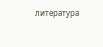литература